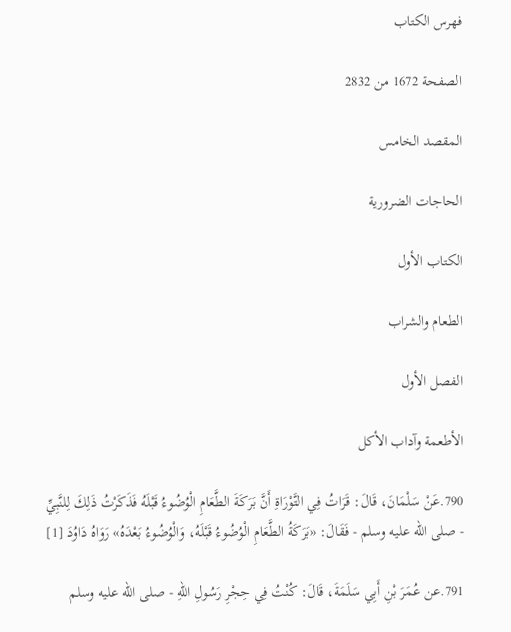فهرس الكتاب

الصفحة 1672 من 2832

المقصد الخامس

الحاجات الضرورية

الكتاب الأول

الطعام والشراب

الفصل الأول

الأطعمة وآداب الأكل

790.عَنْ سَلْمَانَ، قَالَ: قَرَاتُ فِي التَّوْرَاةِ أَنَّ بَرَكَةَ الطَّعَامِ الْوُضُوءُ قَبْلَهُ فَذَكَرْتُ ذَلِكَ لِلنَّبِيِّ - صلى الله عليه وسلم - فَقَالَ: «بَرَكَةُ الطَّعَامِ الْوُضُوءُ قَبْلَهُ، وَالْوُضُوءُ بَعْدَهُ» رَوَاهُ دَاوُدَ [1]

791.عن عُمَرَ بْنِ أَبِي سَلَمَةَ، قَالَ: كُنْتُ فِي حِجْرِ رَسُولِ اللهِ - صلى الله عليه وسلم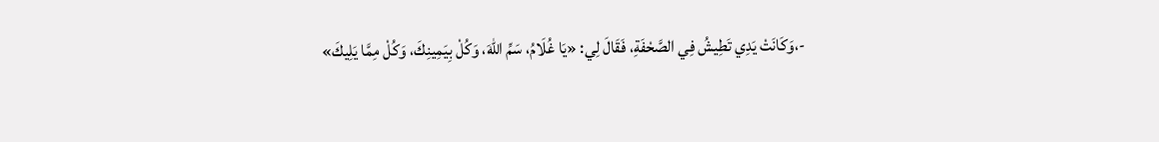-،وَكَانَتْ يَدِي تَطِيشُ فِي الصَّحْفَةِ، فَقَالَ لِي: «يَا غُلَامُ، سَمِّ اللهَ، وَكُلْ بِيَمِينِكَ، وَكُلْ مِمَّا يَلِيكَ»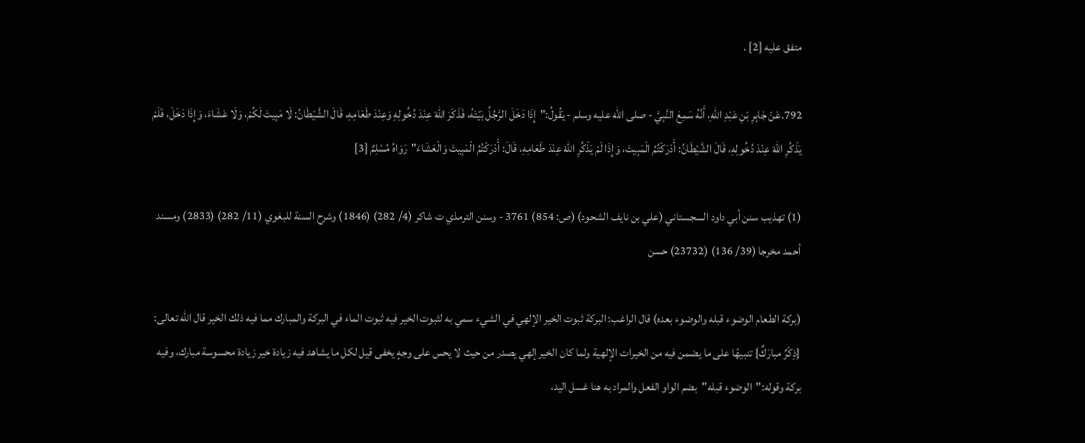متفق عليه [2] .

792.عَنْ جَابِرِ بْنِ عَبْدِ اللهِ، أَنَّهُ سَمِعَ النَّبِيَّ - صلى الله عليه وسلم - يَقُولُ:"إِذَا دَخَلَ الرَّجُلُ بَيْتَهُ، فَذَكَرَ اللهَ عِنْدَ دُخُولِهِ وَعِنْدَ طَعَامِهِ، قَالَ الشَّيْطَانُ: لَا مَبِيتَ لَكُمْ، وَلَا عَشَاءَ، وَإِذَا دَخَلَ، فَلَمْ يَذْكُرِ اللهَ عِنْدَ دُخُولِهِ، قَالَ الشَّيْطَانُ: أَدْرَكْتُمُ الْمَبِيتَ، وَإِذَا لَمْ يَذْكُرِ اللهَ عِنْدَ طَعَامِهِ، قَالَ: أَدْرَكْتُمُ الْمَبِيتَ وَالْعَشَاءَ"رَوَاهُ مُسْلِمٌ [3]

(1) تهذيب سنن أبي داود السجستاني (علي بن نايف الشحود) (ص: 854) 3761 - وسنن الترمذي ت شاكر (4/ 282) (1846) وشرح السنة للبغوي (11/ 282) (2833) ومسند أحمد مخرجا (39/ 136) (23732) حسن

(بركة الطعام الوضوء قبله والوضوء بعده) قال الراغب: البركة ثبوت الخير الإلهي في الشيء سمي به لثبوت الخير فيه ثبوت الماء في البركة والمبارك مما فيه ذلك الخير قال الله تعالى: {ذِكْرٌ مبارَكٌ} تنبيهًا على ما يضمن فيه من الخيرات الإلهية ولما كان الخير إلهي يصدر من حيث لا يحس على وجهٍ يخفى قيل لكل ما يشاهد فيه زيادة خير زيادة محسوسة مبارك، وفيه بركة وقوله:"الوضوء قبله"بضم الواو الفعل والمراد به هنا غسل اليد،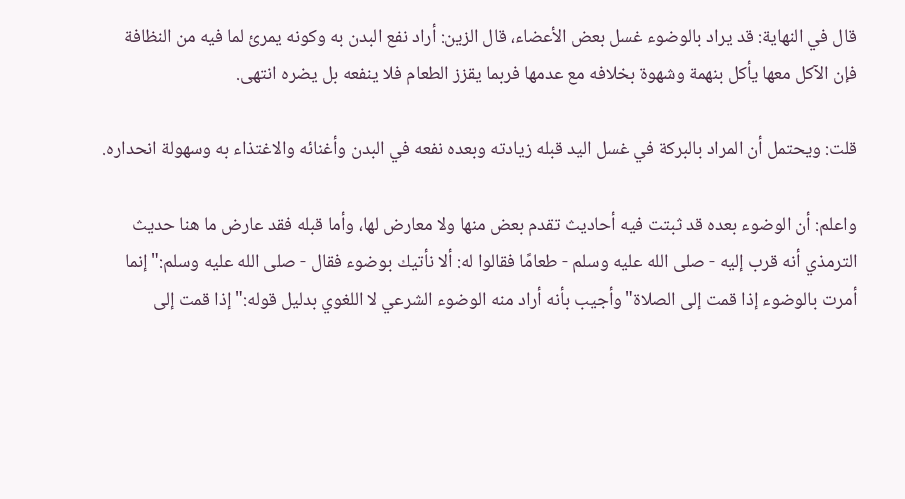قال في النهاية: قد يراد بالوضوء غسل بعض الأعضاء، قال الزين: أراد نفع البدن به وكونه يمرئ لما فيه من النظافة فإن الآكل معها يأكل بنهمة وشهوة بخلافه مع عدمها فربما يقزز الطعام فلا ينفعه بل يضره انتهى.

قلت: ويحتمل أن المراد بالبركة في غسل اليد قبله زيادته وبعده نفعه في البدن وأغنائه والاغتذاء به وسهولة انحداره.

واعلم: أن الوضوء بعده قد ثبتت فيه أحاديث تقدم بعض منها ولا معارض لها، وأما قبله فقد عارض ما هنا حديث الترمذي أنه قرب إليه - صلى الله عليه وسلم - طعامًا فقالوا له: ألا نأتيك بوضوء فقال - صلى الله عليه وسلم:"إنما أمرت بالوضوء إذا قمت إلى الصلاة"وأجيب بأنه أراد منه الوضوء الشرعي لا اللغوي بدليل قوله:"إذا قمت إلى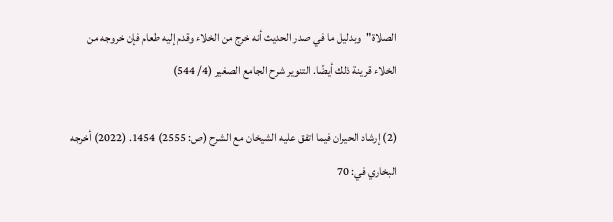الصلاة"وبدليل ما في صدر الحديث أنه خرج من الخلاء وقدم إليه طعام فإن خروجه من الخلاء قرينة ذلك أيضًا. التنوير شرح الجامع الصغير (4/ 544)

(2) إرشاد الحيران فيما اتفق عليه الشيخان مع الشرح (ص: 2555) 1454. (2022) أخرجه البخاري في: 70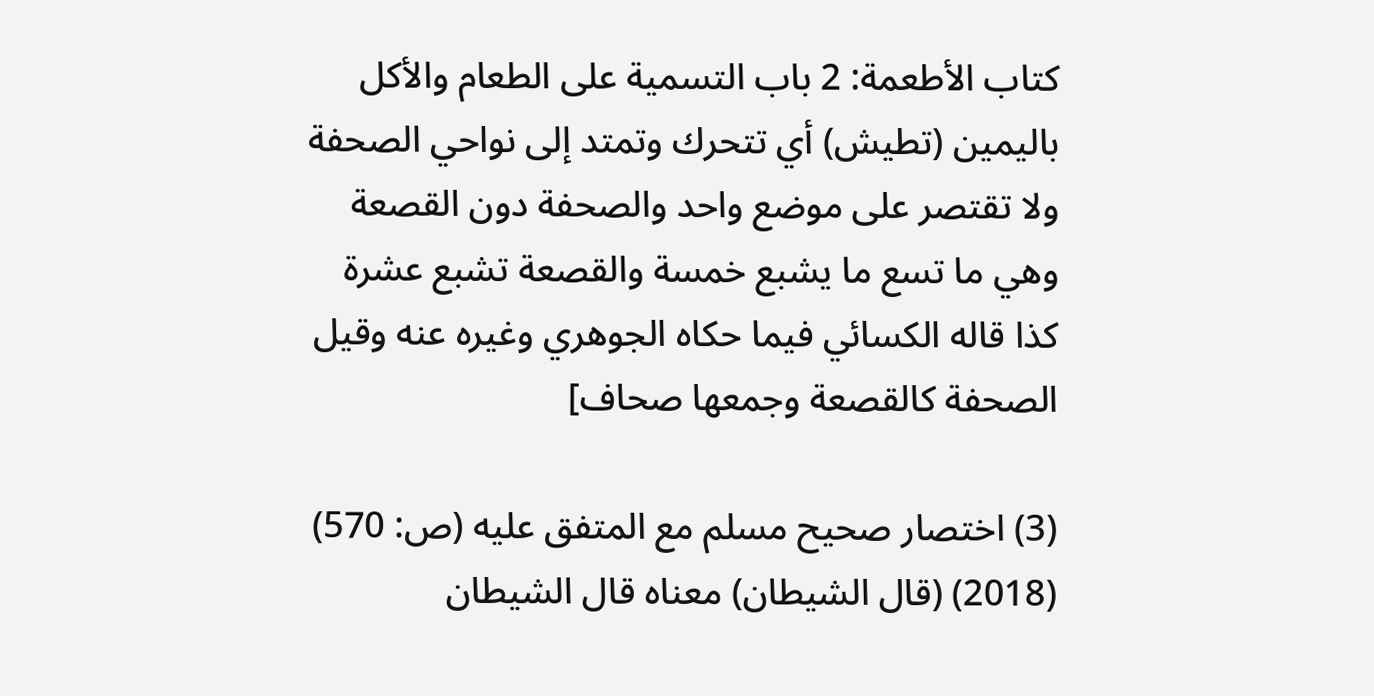كتاب الأطعمة: 2 باب التسمية على الطعام والأكل باليمين (تطيش) أي تتحرك وتمتد إلى نواحي الصحفة ولا تقتصر على موضع واحد والصحفة دون القصعة وهي ما تسع ما يشبع خمسة والقصعة تشبع عشرة كذا قاله الكسائي فيما حكاه الجوهري وغيره عنه وقيل الصحفة كالقصعة وجمعها صحاف]

(3) اختصار صحيح مسلم مع المتفق عليه (ص: 570) (2018) (قال الشيطان) معناه قال الشيطان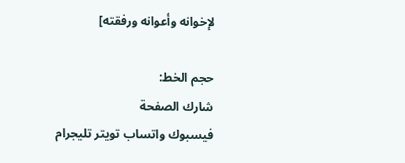لإخوانه وأعوانه ورفقته]

حجم الخط:
شارك الصفحة
فيسبوك واتساب تويتر تليجرام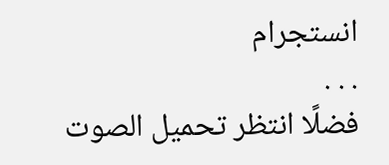انستجرام
. . .
فضلًا انتظر تحميل الصوت